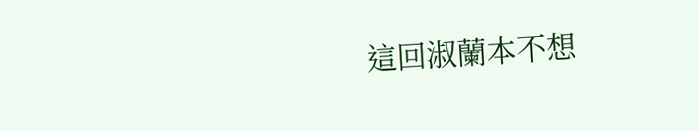這回淑蘭本不想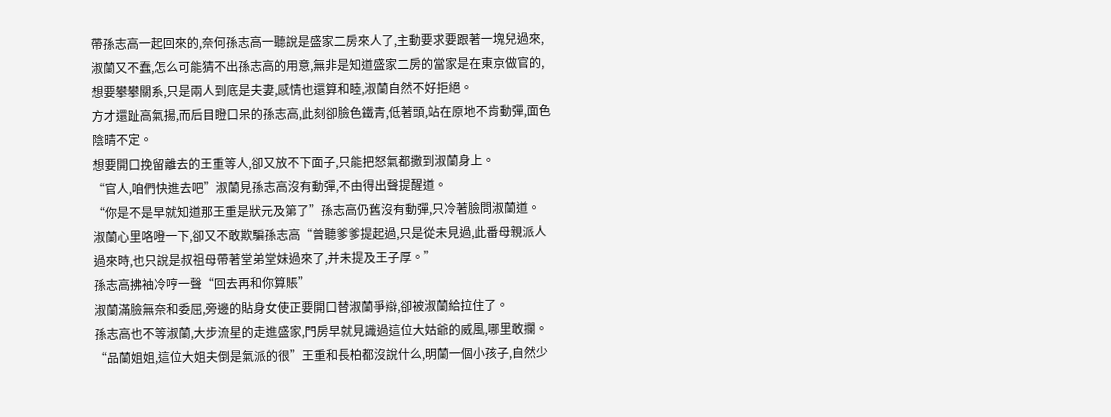帶孫志高一起回來的,奈何孫志高一聽說是盛家二房來人了,主動要求要跟著一塊兒過來,淑蘭又不蠢,怎么可能猜不出孫志高的用意,無非是知道盛家二房的當家是在東京做官的,想要攀攀關系,只是兩人到底是夫妻,感情也還算和睦,淑蘭自然不好拒絕。
方才還趾高氣揚,而后目瞪口呆的孫志高,此刻卻臉色鐵青,低著頭,站在原地不肯動彈,面色陰晴不定。
想要開口挽留離去的王重等人,卻又放不下面子,只能把怒氣都撒到淑蘭身上。
“官人,咱們快進去吧”淑蘭見孫志高沒有動彈,不由得出聲提醒道。
“你是不是早就知道那王重是狀元及第了”孫志高仍舊沒有動彈,只冷著臉問淑蘭道。
淑蘭心里咯噔一下,卻又不敢欺騙孫志高“曾聽爹爹提起過,只是從未見過,此番母親派人過來時,也只說是叔祖母帶著堂弟堂妹過來了,并未提及王子厚。”
孫志高拂袖冷哼一聲“回去再和你算賬”
淑蘭滿臉無奈和委屈,旁邊的貼身女使正要開口替淑蘭爭辯,卻被淑蘭給拉住了。
孫志高也不等淑蘭,大步流星的走進盛家,門房早就見識過這位大姑爺的威風,哪里敢攔。
“品蘭姐姐,這位大姐夫倒是氣派的很”王重和長柏都沒說什么,明蘭一個小孩子,自然少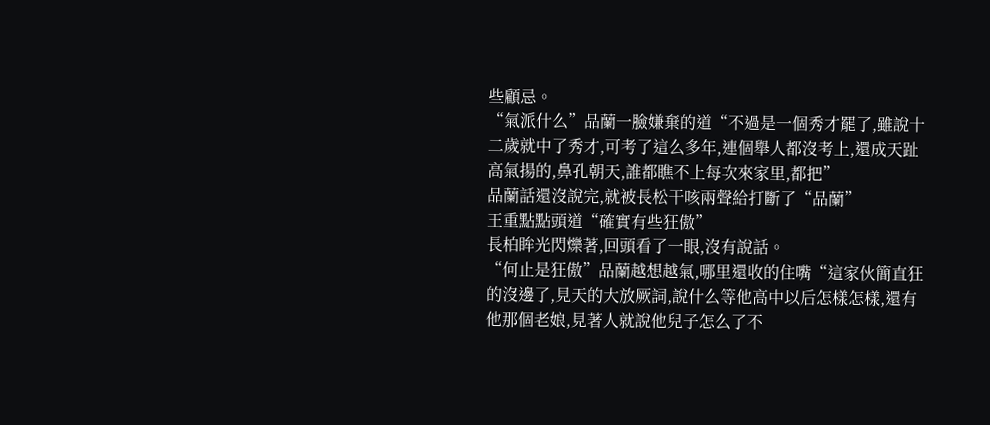些顧忌。
“氣派什么”品蘭一臉嫌棄的道“不過是一個秀才罷了,雖說十二歲就中了秀才,可考了這么多年,連個舉人都沒考上,還成天趾高氣揚的,鼻孔朝天,誰都瞧不上每次來家里,都把”
品蘭話還沒說完,就被長松干咳兩聲給打斷了“品蘭”
王重點點頭道“確實有些狂傲”
長柏眸光閃爍著,回頭看了一眼,沒有說話。
“何止是狂傲”品蘭越想越氣,哪里還收的住嘴“這家伙簡直狂的沒邊了,見天的大放厥詞,說什么等他高中以后怎樣怎樣,還有他那個老娘,見著人就說他兒子怎么了不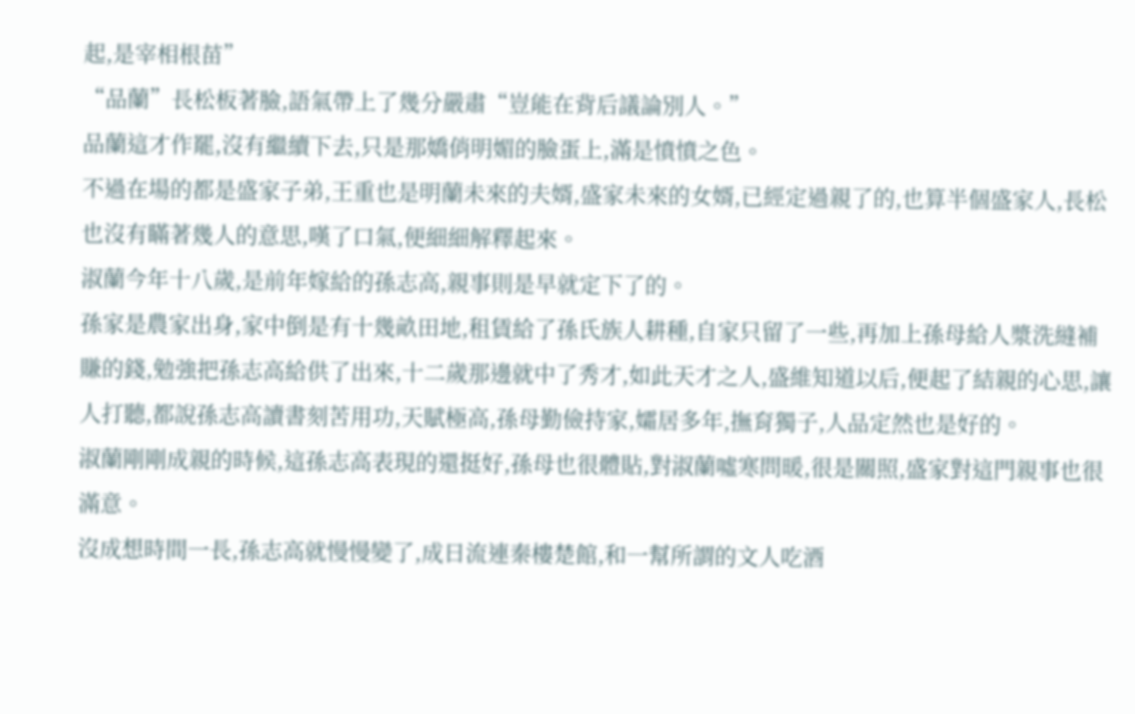起,是宰相根苗”
“品蘭”長松板著臉,語氣帶上了幾分嚴肅“豈能在背后議論別人。”
品蘭這才作罷,沒有繼續下去,只是那嬌俏明媚的臉蛋上,滿是憤憤之色。
不過在場的都是盛家子弟,王重也是明蘭未來的夫婿,盛家未來的女婿,已經定過親了的,也算半個盛家人,長松也沒有瞞著幾人的意思,嘆了口氣,便細細解釋起來。
淑蘭今年十八歲,是前年嫁給的孫志高,親事則是早就定下了的。
孫家是農家出身,家中倒是有十幾畝田地,租賃給了孫氏族人耕種,自家只留了一些,再加上孫母給人漿洗縫補賺的錢,勉強把孫志高給供了出來,十二歲那邊就中了秀才,如此天才之人,盛維知道以后,便起了結親的心思,讓人打聽,都說孫志高讀書刻苦用功,天賦極高,孫母勤儉持家,孀居多年,撫育獨子,人品定然也是好的。
淑蘭剛剛成親的時候,這孫志高表現的還挺好,孫母也很體貼,對淑蘭噓寒問暖,很是關照,盛家對這門親事也很滿意。
沒成想時間一長,孫志高就慢慢變了,成日流連秦樓楚館,和一幫所謂的文人吃酒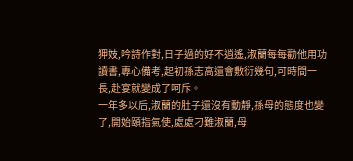狎妓,吟詩作對,日子過的好不逍遙,淑蘭每每勸他用功讀書,專心備考,起初孫志高還會敷衍幾句,可時間一長,赴宴就變成了呵斥。
一年多以后,淑蘭的肚子還沒有動靜,孫母的態度也變了,開始頤指氣使,處處刁難淑蘭,母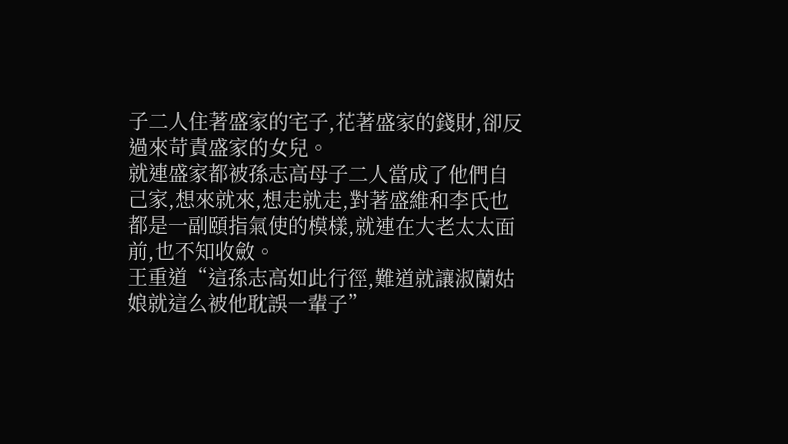子二人住著盛家的宅子,花著盛家的錢財,卻反過來苛責盛家的女兒。
就連盛家都被孫志高母子二人當成了他們自己家,想來就來,想走就走,對著盛維和李氏也都是一副頤指氣使的模樣,就連在大老太太面前,也不知收斂。
王重道“這孫志高如此行徑,難道就讓淑蘭姑娘就這么被他耽誤一輩子”